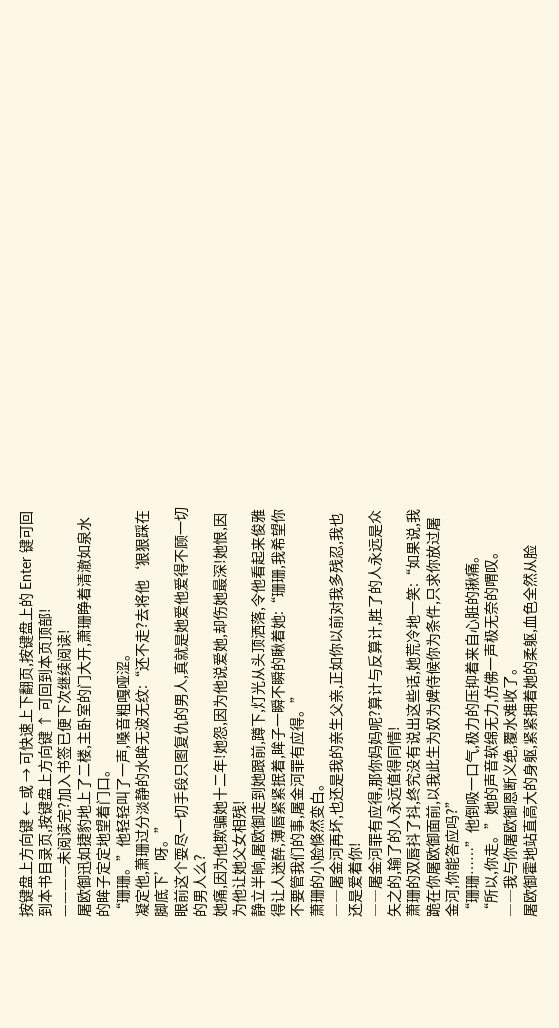按键盘上方向键 ← 或 → 可快速上下翻页,按键盘上的 Enter 键可回到本书目录页,按键盘上方向键 ↑ 可回到本页顶部!
————未阅读完?加入书签已便下次继续阅读!
屠欧御迅如捷豹地上了二楼,主卧室的门大开,萧珊睁着清澈如泉水的眸子定定地望着门口。
“珊珊。”他轻轻叫了一声,嗓音粗嘎哑涩。
凝定他,萧珊过分淡静的水眸无波无纹:“还不走?去将他‘狠狠踩在脚底下’呀。”
眼前这个耍尽一切手段只图复仇的男人,真就是她爱他爱得不顾一切的男人么?
她痛,因为他欺骗她十二年!她怨,因为他说爱她,却伤她最深!她恨,因为他让她父女相残!
静立半晌,屠欧御走到她跟前,蹲下,灯光从头顶洒落,令他看起来俊雅得让人迷醉,薄唇紧紧抿着,眸子一瞬不瞬的瞅着她:“珊珊,我希望你不要管我们的事,屠金河罪有应得。”
萧珊的小脸倏然变白。
――屠金河再坏,也还是我的亲生父亲,正如你以前对我多残忍,我也还是爱着你!
――屠金河罪有应得,那你妈妈呢?算计与反算计,胜了的人永远是众矢之的,输了的人永远值得同情!
萧珊的双唇抖了抖,终究没有说出这些话,她荒冷地一笑:“如果说,我跪在你屠欧御面前,以我此生为奴为婢侍候你为条件,只求你放过屠金河,你能答应吗?”
“珊珊……”他倒吸一口气,极力的压抑着来自心脏的揪痛。
“所以,你走。”她的声音软绵无力,仿佛一声极无奈的喟叹。
――我与你屠欧御恩断义绝,覆水难收了。
屠欧御霍地站直高大的身躯,紧紧拥着她的柔躯,血色全然从脸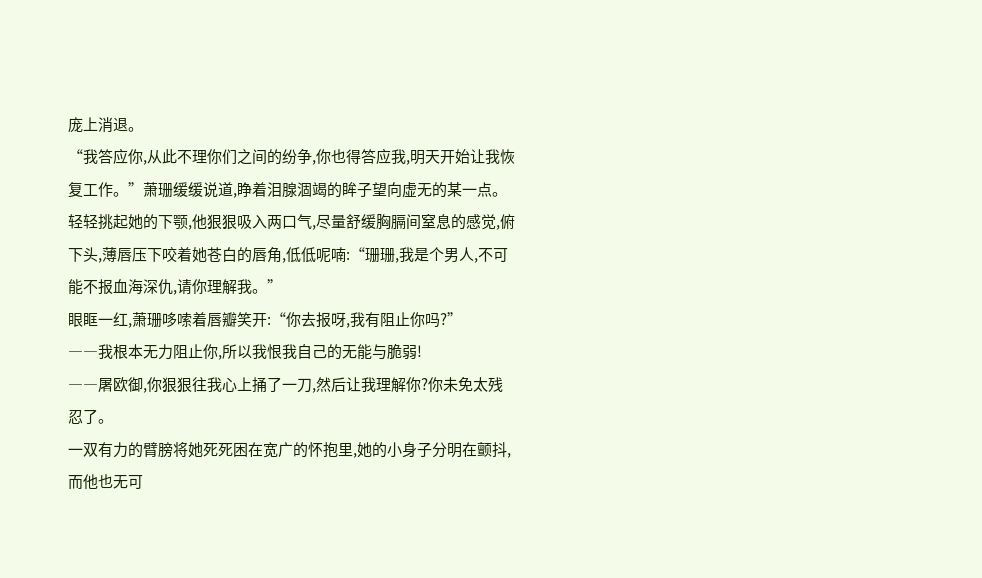庞上消退。
“我答应你,从此不理你们之间的纷争,你也得答应我,明天开始让我恢复工作。”萧珊缓缓说道,睁着泪腺涸竭的眸子望向虚无的某一点。
轻轻挑起她的下颚,他狠狠吸入两口气,尽量舒缓胸膈间窒息的感觉,俯下头,薄唇压下咬着她苍白的唇角,低低呢喃:“珊珊,我是个男人,不可能不报血海深仇,请你理解我。”
眼眶一红,萧珊哆嗦着唇瓣笑开:“你去报呀,我有阻止你吗?”
――我根本无力阻止你,所以我恨我自己的无能与脆弱!
――屠欧御,你狠狠往我心上捅了一刀,然后让我理解你?你未免太残忍了。
一双有力的臂膀将她死死困在宽广的怀抱里,她的小身子分明在颤抖,而他也无可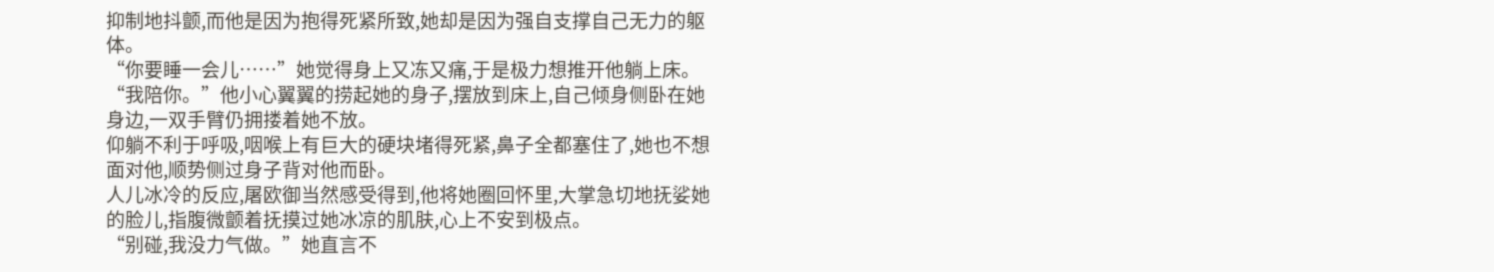抑制地抖颤,而他是因为抱得死紧所致,她却是因为强自支撑自己无力的躯体。
“你要睡一会儿……”她觉得身上又冻又痛,于是极力想推开他躺上床。
“我陪你。”他小心翼翼的捞起她的身子,摆放到床上,自己倾身侧卧在她身边,一双手臂仍拥搂着她不放。
仰躺不利于呼吸,咽喉上有巨大的硬块堵得死紧,鼻子全都塞住了,她也不想面对他,顺势侧过身子背对他而卧。
人儿冰冷的反应,屠欧御当然感受得到,他将她圈回怀里,大掌急切地抚娑她的脸儿,指腹微颤着抚摸过她冰凉的肌肤,心上不安到极点。
“别碰,我没力气做。”她直言不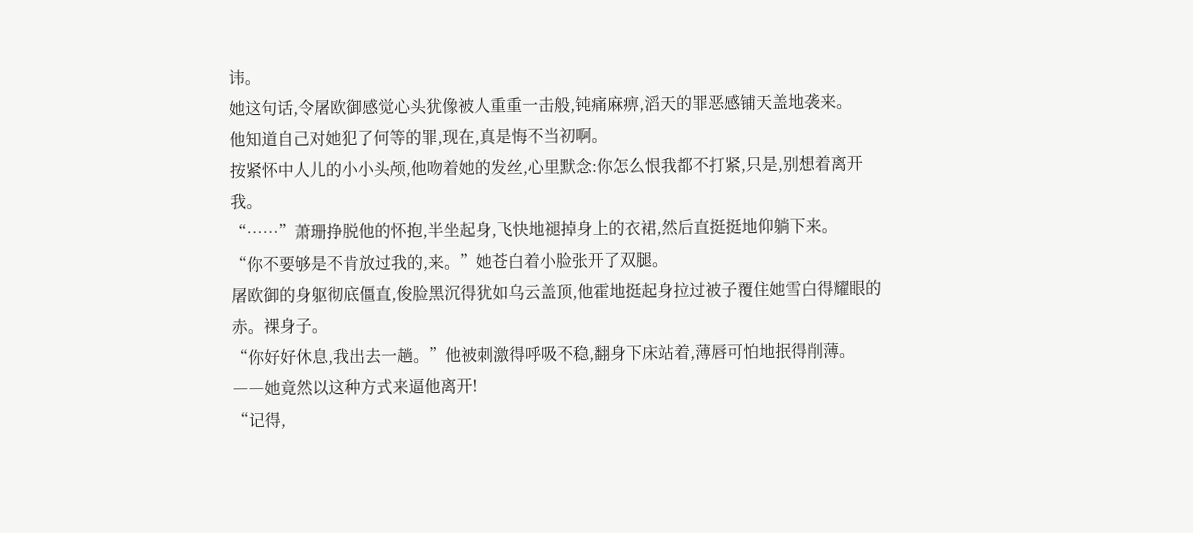讳。
她这句话,令屠欧御感觉心头犹像被人重重一击般,钝痛麻痹,滔天的罪恶感铺天盖地袭来。
他知道自己对她犯了何等的罪,现在,真是悔不当初啊。
按紧怀中人儿的小小头颅,他吻着她的发丝,心里默念:你怎么恨我都不打紧,只是,别想着离开我。
“……”萧珊挣脱他的怀抱,半坐起身,飞快地褪掉身上的衣裙,然后直挺挺地仰躺下来。
“你不要够是不肯放过我的,来。”她苍白着小脸张开了双腿。
屠欧御的身躯彻底僵直,俊脸黑沉得犹如乌云盖顶,他霍地挺起身拉过被子覆住她雪白得耀眼的赤。裸身子。
“你好好休息,我出去一趟。”他被刺激得呼吸不稳,翻身下床站着,薄唇可怕地抿得削薄。
――她竟然以这种方式来逼他离开!
“记得,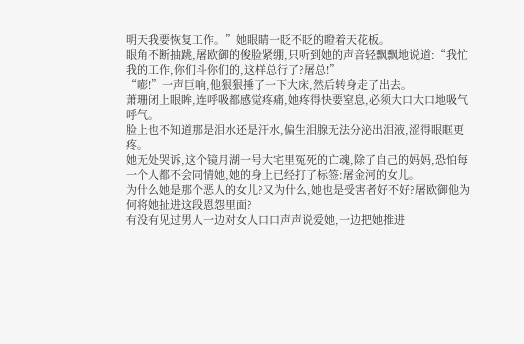明天我要恢复工作。”她眼睛一眨不眨的瞪着天花板。
眼角不断抽跳,屠欧御的俊脸紧绷,只听到她的声音轻飘飘地说道:“我忙我的工作,你们斗你们的,这样总行了?屠总!”
“嘭!”一声巨响,他狠狠捶了一下大床,然后转身走了出去。
萧珊闭上眼眸,连呼吸都感觉疼痛,她疼得快要窒息,必须大口大口地吸气呼气。
脸上也不知道那是泪水还是汗水,偏生泪腺无法分泌出泪液,涩得眼眶更疼。
她无处哭诉,这个镜月湖一号大宅里冤死的亡魂,除了自己的妈妈,恐怕每一个人都不会同情她,她的身上已经打了标签:屠金河的女儿。
为什么她是那个恶人的女儿?又为什么,她也是受害者好不好?屠欧御他为何将她扯进这段恩怨里面?
有没有见过男人一边对女人口口声声说爱她,一边把她推进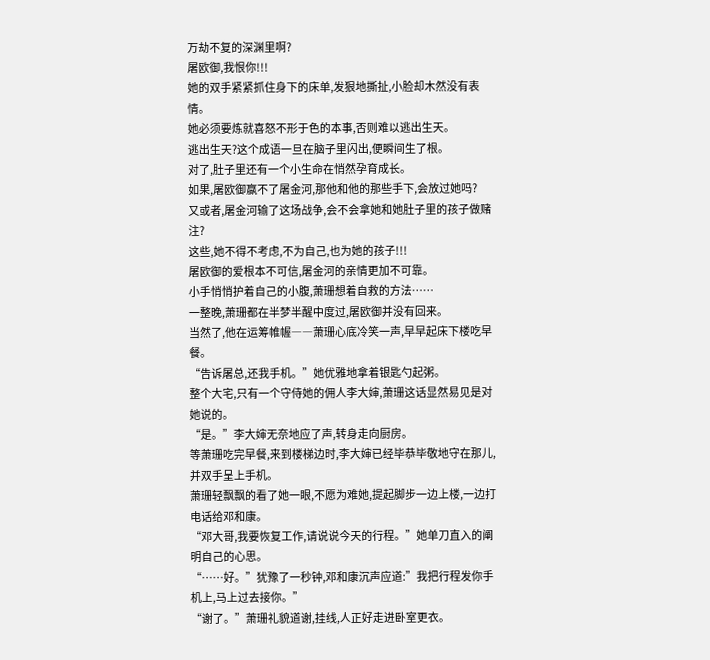万劫不复的深渊里啊?
屠欧御,我恨你!!!
她的双手紧紧抓住身下的床单,发狠地撕扯,小脸却木然没有表情。
她必须要炼就喜怒不形于色的本事,否则难以逃出生天。
逃出生天?这个成语一旦在脑子里闪出,便瞬间生了根。
对了,肚子里还有一个小生命在悄然孕育成长。
如果,屠欧御赢不了屠金河,那他和他的那些手下,会放过她吗?
又或者,屠金河输了这场战争,会不会拿她和她肚子里的孩子做赌注?
这些,她不得不考虑,不为自己,也为她的孩子!!!
屠欧御的爱根本不可信,屠金河的亲情更加不可靠。
小手悄悄护着自己的小腹,萧珊想着自救的方法……
一整晚,萧珊都在半梦半醒中度过,屠欧御并没有回来。
当然了,他在运筹帷幄――萧珊心底冷笑一声,早早起床下楼吃早餐。
“告诉屠总,还我手机。”她优雅地拿着银匙勺起粥。
整个大宅,只有一个守侍她的佣人李大婶,萧珊这话显然易见是对她说的。
“是。”李大婶无奈地应了声,转身走向厨房。
等萧珊吃完早餐,来到楼梯边时,李大婶已经毕恭毕敬地守在那儿,并双手呈上手机。
萧珊轻飘飘的看了她一眼,不愿为难她,提起脚步一边上楼,一边打电话给邓和康。
“邓大哥,我要恢复工作,请说说今天的行程。”她单刀直入的阐明自己的心思。
“……好。”犹豫了一秒钟,邓和康沉声应道:”我把行程发你手机上,马上过去接你。”
“谢了。”萧珊礼貌道谢,挂线,人正好走进卧室更衣。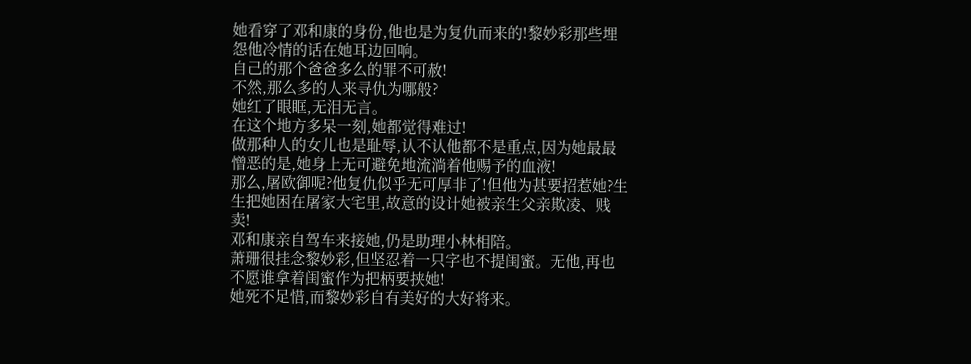她看穿了邓和康的身份,他也是为复仇而来的!黎妙彩那些埋怨他冷情的话在她耳边回响。
自己的那个爸爸多么的罪不可赦!
不然,那么多的人来寻仇为哪般?
她红了眼眶,无泪无言。
在这个地方多呆一刻,她都觉得难过!
做那种人的女儿也是耻辱,认不认他都不是重点,因为她最最憎恶的是,她身上无可避免地流淌着他赐予的血液!
那么,屠欧御呢?他复仇似乎无可厚非了!但他为甚要招惹她?生生把她困在屠家大宅里,故意的设计她被亲生父亲欺凌、贱卖!
邓和康亲自驾车来接她,仍是助理小林相陪。
萧珊很挂念黎妙彩,但坚忍着一只字也不提闺蜜。无他,再也不愿谁拿着闺蜜作为把柄要挟她!
她死不足惜,而黎妙彩自有美好的大好将来。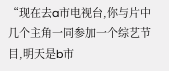“现在去a市电视台,你与片中几个主角一同参加一个综艺节目,明天是b市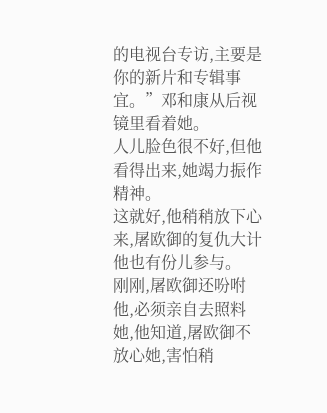的电视台专访,主要是你的新片和专辑事宜。”邓和康从后视镜里看着她。
人儿脸色很不好,但他看得出来,她竭力振作精神。
这就好,他稍稍放下心来,屠欧御的复仇大计他也有份儿参与。
刚刚,屠欧御还吩咐他,必须亲自去照料她,他知道,屠欧御不放心她,害怕稍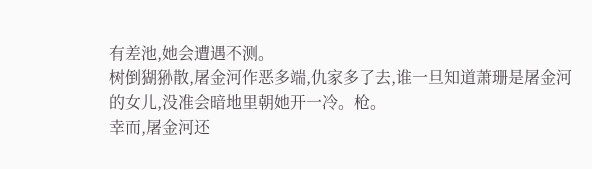有差池,她会遭遇不测。
树倒猢狲散,屠金河作恶多端,仇家多了去,谁一旦知道萧珊是屠金河的女儿,没准会暗地里朝她开一冷。枪。
幸而,屠金河还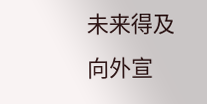未来得及向外宣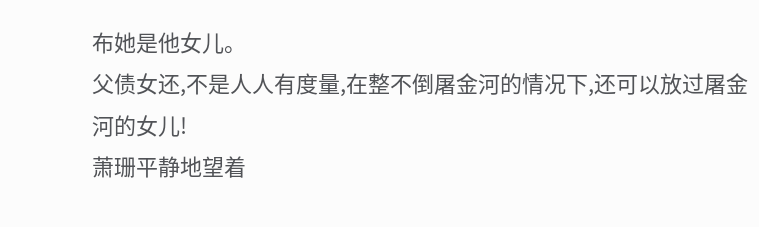布她是他女儿。
父债女还,不是人人有度量,在整不倒屠金河的情况下,还可以放过屠金河的女儿!
萧珊平静地望着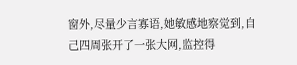窗外,尽量少言寡语,她敏感地察觉到,自己四周张开了一张大网,监控得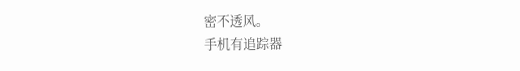密不透风。
手机有追踪器